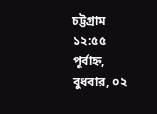চট্টগ্রাম ১২:৫৫ পূর্বাহ্ন, বুধবার, ০২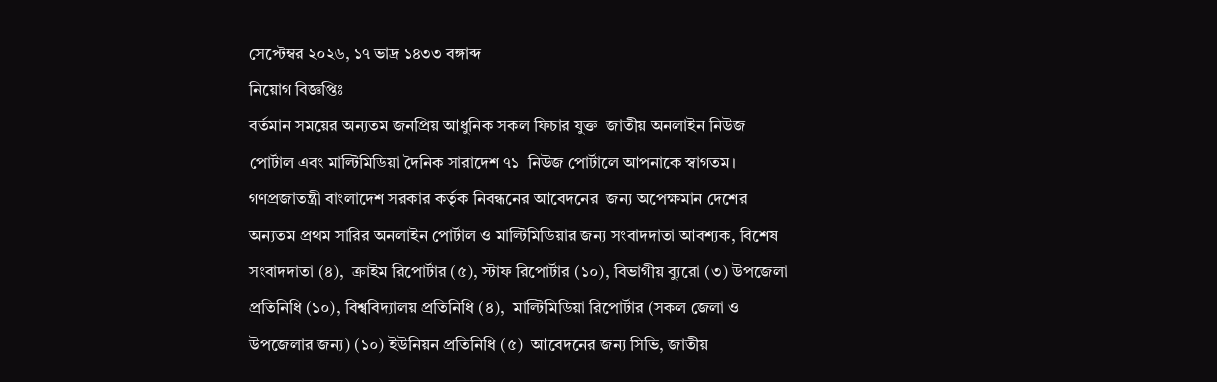সেপ্টেম্বর ২০২৬, ১৭ ভাদ্র ১৪৩৩ বঙ্গাব্দ
নিয়োগ বিজ্ঞপ্তিঃ
বর্তমান সময়ের অন্যতম জনপ্রিয় আধুনিক সকল ফিচার যুক্ত  জাতীয় অনলাইন নিউজ পোর্টাল এবং মাল্টিমিডিয়া দৈনিক সারাদেশ ৭১  নিউজ পোর্টালে আপনাকে স্বাগতম। গণপ্রজাতন্ত্রী বাংলাদেশ সরকার কর্তৃক নিবন্ধনের আবেদনের  জন্য অপেক্ষমান দেশের অন্যতম প্রথম সারির অনলাইন পোর্টাল ও মাল্টিমিডিয়ার জন্য সংবাদদাতা আবশ্যক, বিশেষ সংবাদদাতা (৪),  ক্রাইম রিপোর্টার (৫), স্টাফ রিপোর্টার (১০), বিভাগীয় ব্যুরো (৩) উপজেলা প্রতিনিধি (১০), বিশ্ববিদ্যালয় প্রতিনিধি (৪),  মাল্টিমিডিয়া রিপোর্টার (সকল জেলা ও উপজেলার জন্য) (১০) ইউনিয়ন প্রতিনিধি (৫)  আবেদনের জন্য সিভি, জাতীয়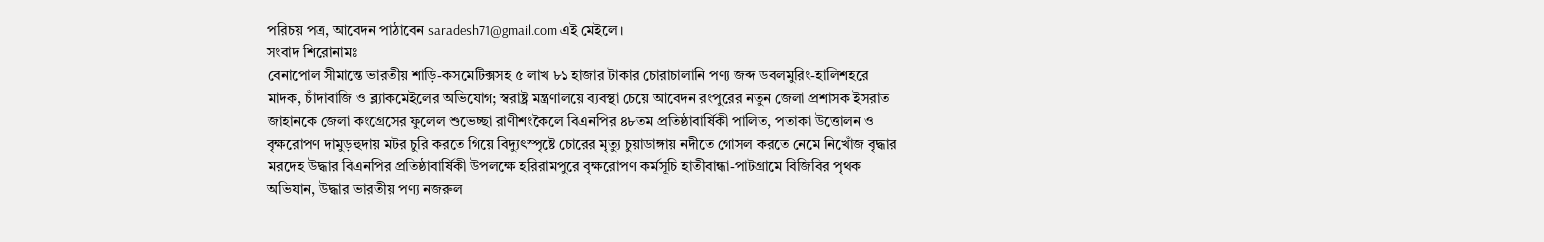পরিচয় পত্র, আবেদন পাঠাবেন saradesh71@gmail.com এই মেইলে।
সংবাদ শিরোনামঃ
বেনাপোল সীমান্তে ভারতীয় শাড়ি-কসমেটিক্সসহ ৫ লাখ ৮১ হাজার টাকার চোরাচালানি পণ্য জব্দ ডবলমুরিং-হালিশহরে মাদক, চাঁদাবাজি ও ব্ল্যাকমেইলের অভিযোগ; স্বরাষ্ট্র মন্ত্রণালয়ে ব্যবস্থা চেয়ে আবেদন রংপুরের নতুন জেলা প্রশাসক ইসরাত জাহানকে জেলা কংগ্রেসের ফুলেল শুভেচ্ছা রাণীশংকৈলে বিএনপির ৪৮তম প্রতিষ্ঠাবার্ষিকী পালিত, পতাকা উত্তোলন ও বৃক্ষরোপণ দামুড়হুদায় মটর চুরি করতে গিয়ে বিদ্যুৎস্পৃষ্টে চোরের মৃত্যু চুয়াডাঙ্গায় নদীতে গোসল করতে নেমে নিখোঁজ বৃদ্ধার মরদেহ উদ্ধার বিএনপির প্রতিষ্ঠাবার্ষিকী উপলক্ষে হরিরামপুরে বৃক্ষরোপণ কর্মসূচি হাতীবান্ধা-পাটগ্রামে বিজিবির পৃথক অভিযান, উদ্ধার ভারতীয় পণ্য নজরুল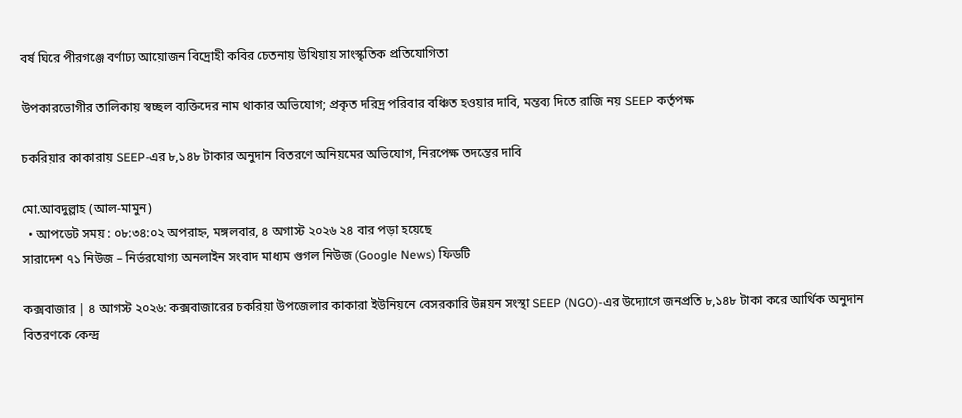বর্ষ ঘিরে পীরগঞ্জে বর্ণাঢ্য আয়োজন বিদ্রোহী কবির চেতনায় উখিয়ায় সাংস্কৃতিক প্রতিযোগিতা

উপকারভোগীর তালিকায় স্বচ্ছল ব্যক্তিদের নাম থাকার অভিযোগ; প্রকৃত দরিদ্র পরিবার বঞ্চিত হওয়ার দাবি, মন্তব্য দিতে রাজি নয় SEEP কর্তৃপক্ষ

চকরিয়ার কাকারায় SEEP-এর ৮,১৪৮ টাকার অনুদান বিতরণে অনিয়মের অভিযোগ, নিরপেক্ষ তদন্তের দাবি

মো.আবদুল্লাহ (আল-মামুন)
  • আপডেট সময় : ০৮:৩৪:০২ অপরাহ্ন, মঙ্গলবার, ৪ অগাস্ট ২০২৬ ২৪ বার পড়া হয়েছে
সারাদেশ ৭১ নিউজ – নির্ভরযোগ্য অনলাইন সংবাদ মাধ্যম গুগল নিউজ (Google News) ফিডটি

কক্সবাজার | ৪ আগস্ট ২০২৬: কক্সবাজারের চকরিয়া উপজেলার কাকারা ইউনিয়নে বেসরকারি উন্নয়ন সংস্থা SEEP (NGO)-এর উদ্যোগে জনপ্রতি ৮,১৪৮ টাকা করে আর্থিক অনুদান বিতরণকে কেন্দ্র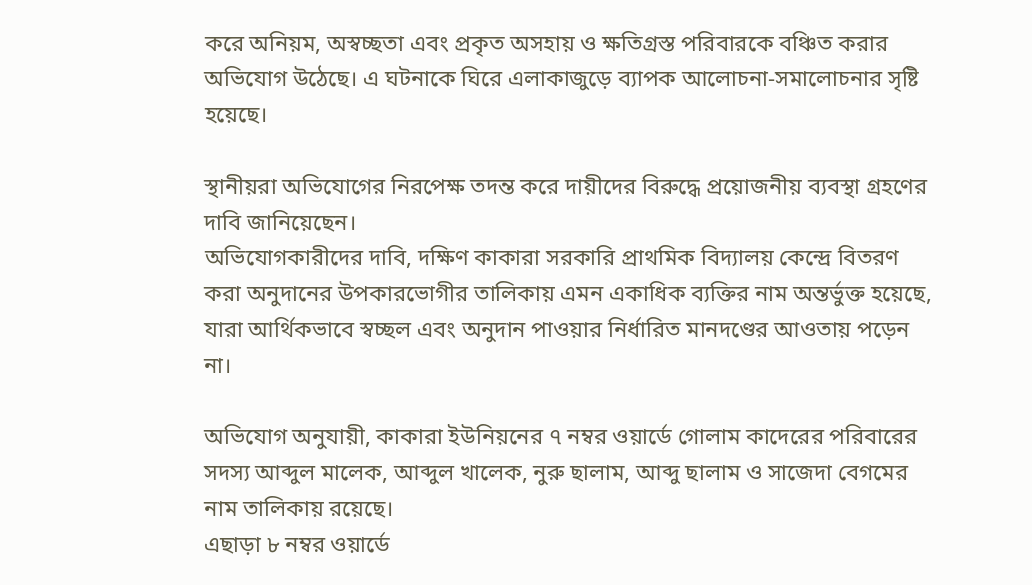করে অনিয়ম, অস্বচ্ছতা এবং প্রকৃত অসহায় ও ক্ষতিগ্রস্ত পরিবারকে বঞ্চিত করার অভিযোগ উঠেছে। এ ঘটনাকে ঘিরে এলাকাজুড়ে ব্যাপক আলোচনা-সমালোচনার সৃষ্টি হয়েছে।

স্থানীয়রা অভিযোগের নিরপেক্ষ তদন্ত করে দায়ীদের বিরুদ্ধে প্রয়োজনীয় ব্যবস্থা গ্রহণের দাবি জানিয়েছেন।
অভিযোগকারীদের দাবি, দক্ষিণ কাকারা সরকারি প্রাথমিক বিদ্যালয় কেন্দ্রে বিতরণ করা অনুদানের উপকারভোগীর তালিকায় এমন একাধিক ব্যক্তির নাম অন্তর্ভুক্ত হয়েছে, যারা আর্থিকভাবে স্বচ্ছল এবং অনুদান পাওয়ার নির্ধারিত মানদণ্ডের আওতায় পড়েন না।

অভিযোগ অনুযায়ী, কাকারা ইউনিয়নের ৭ নম্বর ওয়ার্ডে গোলাম কাদেরের পরিবারের সদস্য আব্দুল মালেক, আব্দুল খালেক, নুরু ছালাম, আব্দু ছালাম ও সাজেদা বেগমের নাম তালিকায় রয়েছে।
এছাড়া ৮ নম্বর ওয়ার্ডে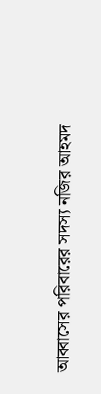আব্বাসের পরিবারের সদস্য নজির আহমদ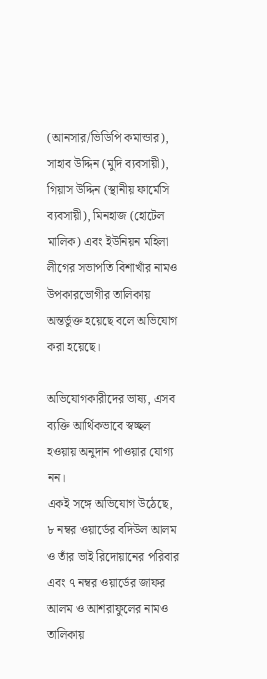(আনসার/ভিডিপি কমান্ডার), সাহাব উদ্দিন (মুদি ব্যবসায়ী), গিয়াস উদ্দিন (স্থানীয় ফার্মেসি ব্যবসায়ী), মিনহাজ (হোটেল মালিক) এবং ইউনিয়ন মহিলা লীগের সভাপতি বিশাখাঁর নামও উপকারভোগীর তালিকায় অন্তর্ভুক্ত হয়েছে বলে অভিযোগ করা হয়েছে।

অভিযোগকারীদের ভাষ্য, এসব ব্যক্তি আর্থিকভাবে স্বচ্ছল হওয়ায় অনুদান পাওয়ার যোগ্য নন।
একই সঙ্গে অভিযোগ উঠেছে, ৮ নম্বর ওয়ার্ডের বদিউল আলম ও তাঁর ভাই রিদোয়ানের পরিবার এবং ৭ নম্বর ওয়ার্ডের জাফর আলম ও আশরাফুলের নামও তালিকায়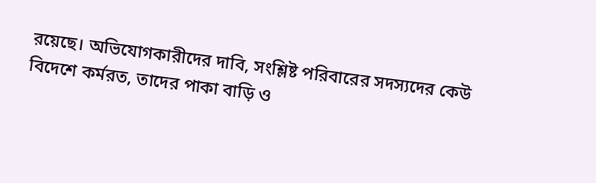রয়েছে। অভিযোগকারীদের দাবি, সংশ্লিষ্ট পরিবারের সদস্যদের কেউ বিদেশে কর্মরত, তাদের পাকা বাড়ি ও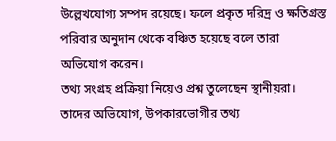উল্লেখযোগ্য সম্পদ রয়েছে। ফলে প্রকৃত দরিদ্র ও ক্ষতিগ্রস্ত পরিবার অনুদান থেকে বঞ্চিত হয়েছে বলে তারা অভিযোগ করেন।
তথ্য সংগ্রহ প্রক্রিয়া নিয়েও প্রশ্ন তুলেছেন স্থানীয়রা। তাদের অভিযোগ, উপকারভোগীর তথ্য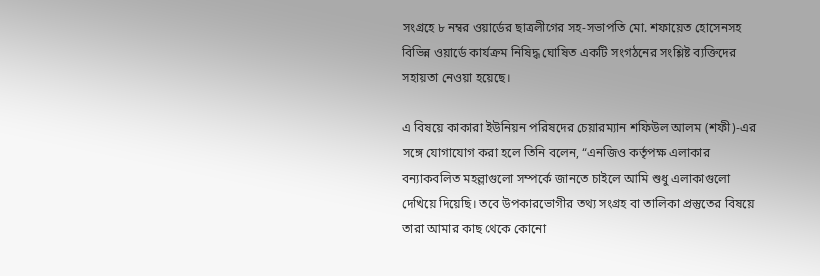সংগ্রহে ৮ নম্বর ওয়ার্ডের ছাত্রলীগের সহ-সভাপতি মো. শফায়েত হোসেনসহ বিভিন্ন ওয়ার্ডে কার্যক্রম নিষিদ্ধ ঘোষিত একটি সংগঠনের সংশ্লিষ্ট ব্যক্তিদের সহায়তা নেওয়া হয়েছে।

এ বিষয়ে কাকারা ইউনিয়ন পরিষদের চেয়ারম্যান শফিউল আলম (শফী)-এর সঙ্গে যোগাযোগ করা হলে তিনি বলেন, “এনজিও কর্তৃপক্ষ এলাকার বন্যাকবলিত মহল্লাগুলো সম্পর্কে জানতে চাইলে আমি শুধু এলাকাগুলো দেখিয়ে দিয়েছি। তবে উপকারভোগীর তথ্য সংগ্রহ বা তালিকা প্রস্তুতের বিষয়ে তারা আমার কাছ থেকে কোনো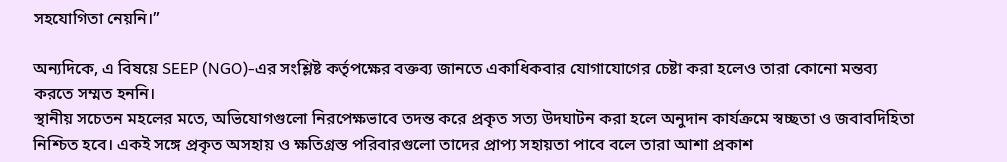সহযোগিতা নেয়নি।”

অন্যদিকে, এ বিষয়ে SEEP (NGO)-এর সংশ্লিষ্ট কর্তৃপক্ষের বক্তব্য জানতে একাধিকবার যোগাযোগের চেষ্টা করা হলেও তারা কোনো মন্তব্য করতে সম্মত হননি।
স্থানীয় সচেতন মহলের মতে, অভিযোগগুলো নিরপেক্ষভাবে তদন্ত করে প্রকৃত সত্য উদঘাটন করা হলে অনুদান কার্যক্রমে স্বচ্ছতা ও জবাবদিহিতা নিশ্চিত হবে। একই সঙ্গে প্রকৃত অসহায় ও ক্ষতিগ্রস্ত পরিবারগুলো তাদের প্রাপ্য সহায়তা পাবে বলে তারা আশা প্রকাশ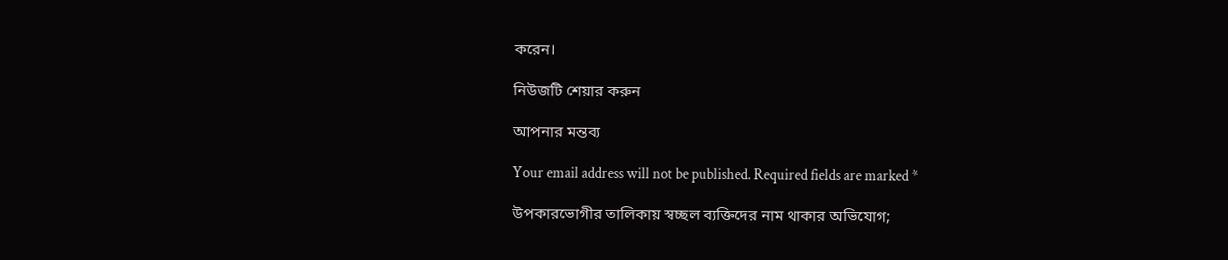করেন।

নিউজটি শেয়ার করুন

আপনার মন্তব্য

Your email address will not be published. Required fields are marked *

উপকারভোগীর তালিকায় স্বচ্ছল ব্যক্তিদের নাম থাকার অভিযোগ;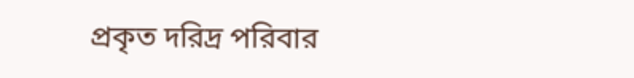প্রকৃত দরিদ্র পরিবার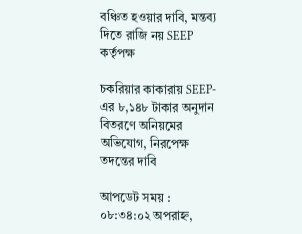বঞ্চিত হওয়ার দাবি, মন্তব্য দিতে রাজি নয় SEEP কর্তৃপক্ষ

চকরিয়ার কাকারায় SEEP-এর ৮,১৪৮ টাকার অনুদান বিতরণে অনিয়মের অভিযোগ, নিরপেক্ষ তদন্তের দাবি

আপডেট সময় : ০৮:৩৪:০২ অপরাহ্ন,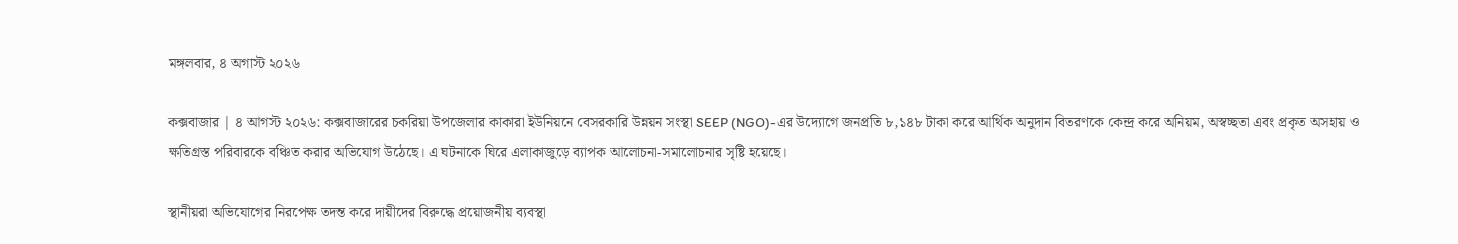মঙ্গলবার, ৪ অগাস্ট ২০২৬

কক্সবাজার | ৪ আগস্ট ২০২৬: কক্সবাজারের চকরিয়া উপজেলার কাকারা ইউনিয়নে বেসরকারি উন্নয়ন সংস্থা SEEP (NGO)-এর উদ্যোগে জনপ্রতি ৮,১৪৮ টাকা করে আর্থিক অনুদান বিতরণকে কেন্দ্র করে অনিয়ম, অস্বচ্ছতা এবং প্রকৃত অসহায় ও ক্ষতিগ্রস্ত পরিবারকে বঞ্চিত করার অভিযোগ উঠেছে। এ ঘটনাকে ঘিরে এলাকাজুড়ে ব্যাপক আলোচনা-সমালোচনার সৃষ্টি হয়েছে।

স্থানীয়রা অভিযোগের নিরপেক্ষ তদন্ত করে দায়ীদের বিরুদ্ধে প্রয়োজনীয় ব্যবস্থা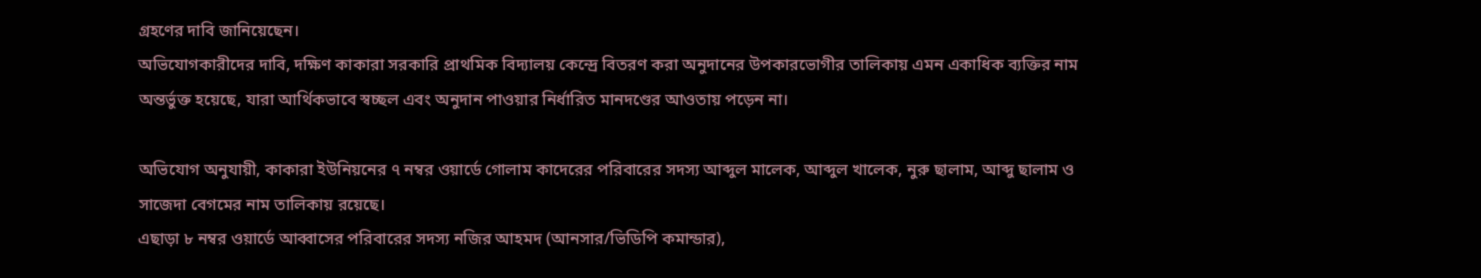গ্রহণের দাবি জানিয়েছেন।
অভিযোগকারীদের দাবি, দক্ষিণ কাকারা সরকারি প্রাথমিক বিদ্যালয় কেন্দ্রে বিতরণ করা অনুদানের উপকারভোগীর তালিকায় এমন একাধিক ব্যক্তির নাম অন্তর্ভুক্ত হয়েছে, যারা আর্থিকভাবে স্বচ্ছল এবং অনুদান পাওয়ার নির্ধারিত মানদণ্ডের আওতায় পড়েন না।

অভিযোগ অনুযায়ী, কাকারা ইউনিয়নের ৭ নম্বর ওয়ার্ডে গোলাম কাদেরের পরিবারের সদস্য আব্দুল মালেক, আব্দুল খালেক, নুরু ছালাম, আব্দু ছালাম ও সাজেদা বেগমের নাম তালিকায় রয়েছে।
এছাড়া ৮ নম্বর ওয়ার্ডে আব্বাসের পরিবারের সদস্য নজির আহমদ (আনসার/ভিডিপি কমান্ডার),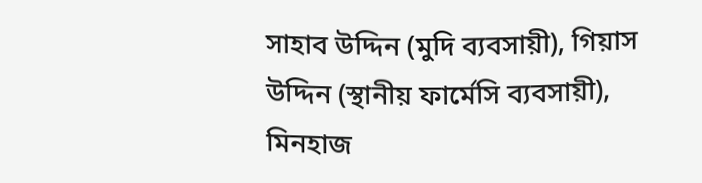সাহাব উদ্দিন (মুদি ব্যবসায়ী), গিয়াস উদ্দিন (স্থানীয় ফার্মেসি ব্যবসায়ী), মিনহাজ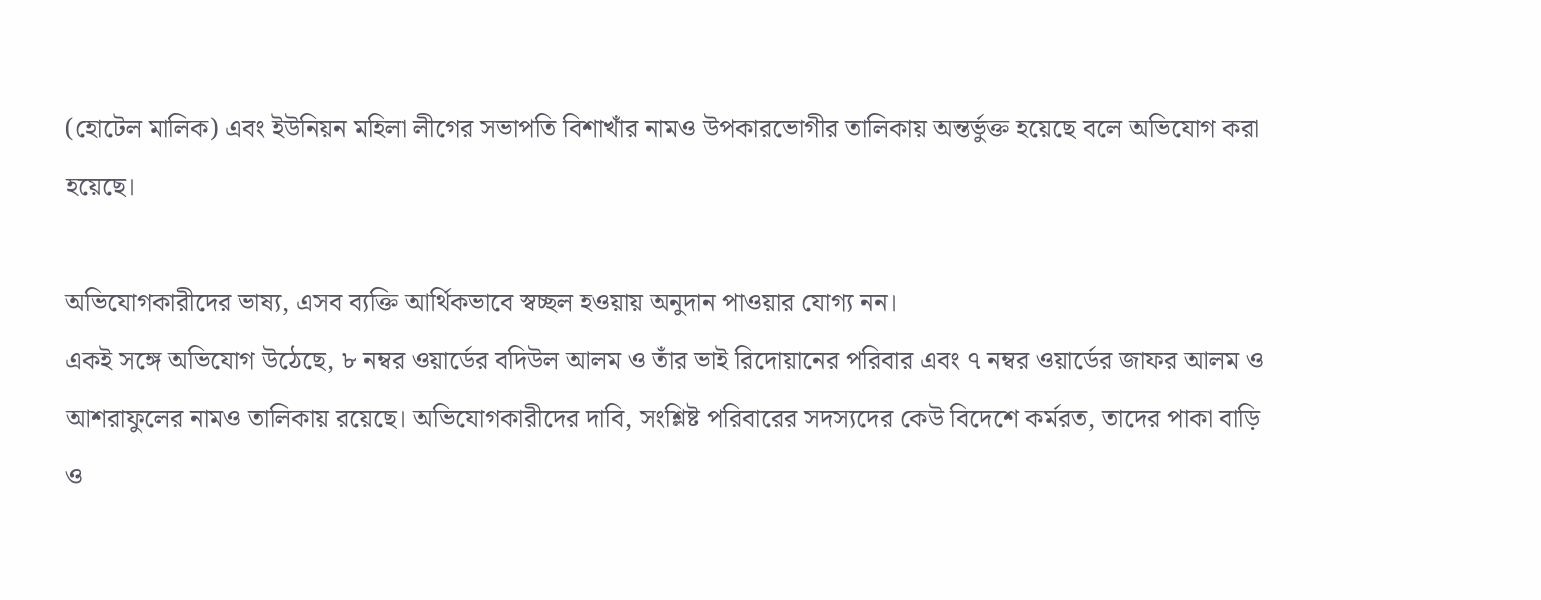(হোটেল মালিক) এবং ইউনিয়ন মহিলা লীগের সভাপতি বিশাখাঁর নামও উপকারভোগীর তালিকায় অন্তর্ভুক্ত হয়েছে বলে অভিযোগ করা হয়েছে।

অভিযোগকারীদের ভাষ্য, এসব ব্যক্তি আর্থিকভাবে স্বচ্ছল হওয়ায় অনুদান পাওয়ার যোগ্য নন।
একই সঙ্গে অভিযোগ উঠেছে, ৮ নম্বর ওয়ার্ডের বদিউল আলম ও তাঁর ভাই রিদোয়ানের পরিবার এবং ৭ নম্বর ওয়ার্ডের জাফর আলম ও আশরাফুলের নামও তালিকায় রয়েছে। অভিযোগকারীদের দাবি, সংশ্লিষ্ট পরিবারের সদস্যদের কেউ বিদেশে কর্মরত, তাদের পাকা বাড়ি ও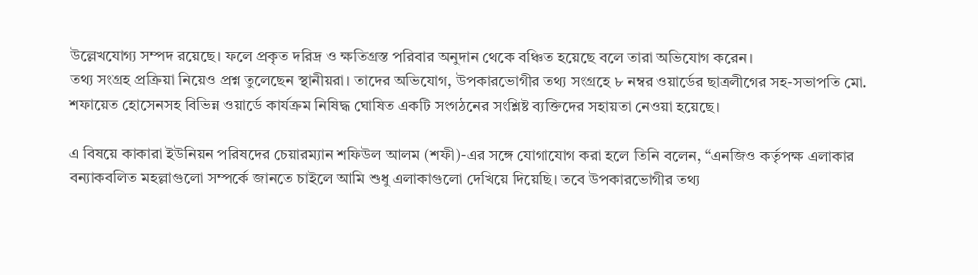উল্লেখযোগ্য সম্পদ রয়েছে। ফলে প্রকৃত দরিদ্র ও ক্ষতিগ্রস্ত পরিবার অনুদান থেকে বঞ্চিত হয়েছে বলে তারা অভিযোগ করেন।
তথ্য সংগ্রহ প্রক্রিয়া নিয়েও প্রশ্ন তুলেছেন স্থানীয়রা। তাদের অভিযোগ, উপকারভোগীর তথ্য সংগ্রহে ৮ নম্বর ওয়ার্ডের ছাত্রলীগের সহ-সভাপতি মো. শফায়েত হোসেনসহ বিভিন্ন ওয়ার্ডে কার্যক্রম নিষিদ্ধ ঘোষিত একটি সংগঠনের সংশ্লিষ্ট ব্যক্তিদের সহায়তা নেওয়া হয়েছে।

এ বিষয়ে কাকারা ইউনিয়ন পরিষদের চেয়ারম্যান শফিউল আলম (শফী)-এর সঙ্গে যোগাযোগ করা হলে তিনি বলেন, “এনজিও কর্তৃপক্ষ এলাকার বন্যাকবলিত মহল্লাগুলো সম্পর্কে জানতে চাইলে আমি শুধু এলাকাগুলো দেখিয়ে দিয়েছি। তবে উপকারভোগীর তথ্য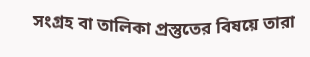সংগ্রহ বা তালিকা প্রস্তুতের বিষয়ে তারা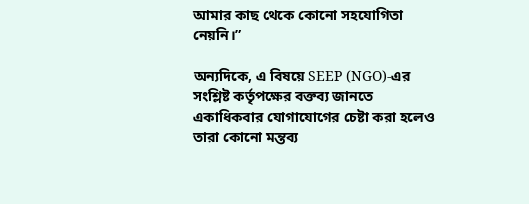আমার কাছ থেকে কোনো সহযোগিতা নেয়নি।”

অন্যদিকে, এ বিষয়ে SEEP (NGO)-এর সংশ্লিষ্ট কর্তৃপক্ষের বক্তব্য জানতে একাধিকবার যোগাযোগের চেষ্টা করা হলেও তারা কোনো মন্তব্য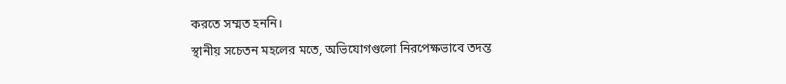করতে সম্মত হননি।
স্থানীয় সচেতন মহলের মতে, অভিযোগগুলো নিরপেক্ষভাবে তদন্ত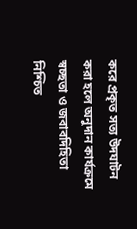করে প্রকৃত সত্য উদঘাটন করা হলে অনুদান কার্যক্রমে স্বচ্ছতা ও জবাবদিহিতা নিশ্চিত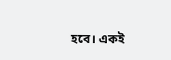হবে। একই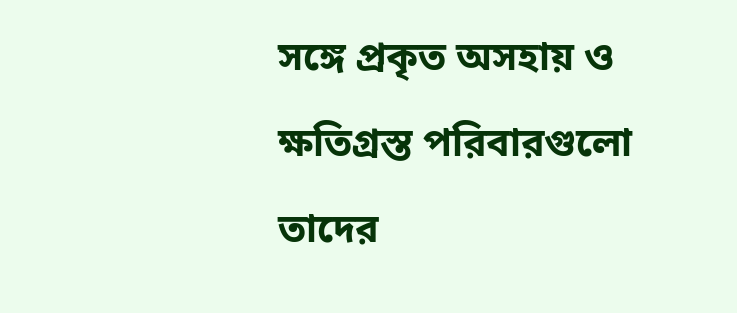সঙ্গে প্রকৃত অসহায় ও ক্ষতিগ্রস্ত পরিবারগুলো তাদের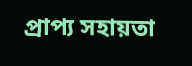প্রাপ্য সহায়তা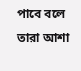পাবে বলে তারা আশা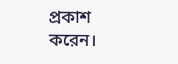প্রকাশ করেন।